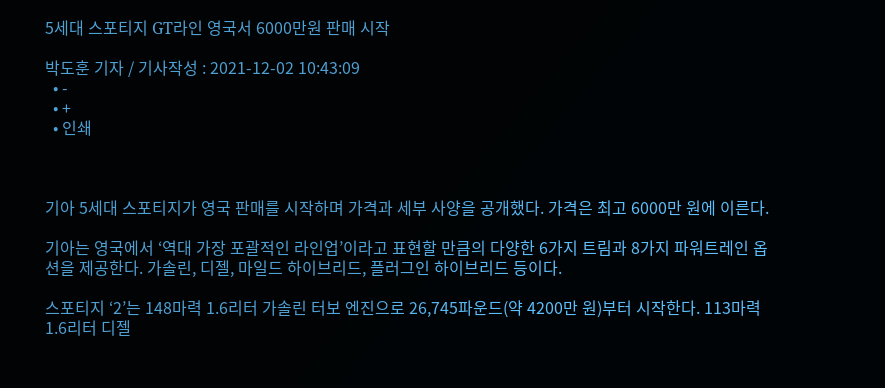5세대 스포티지 GT라인 영국서 6000만원 판매 시작

박도훈 기자 / 기사작성 : 2021-12-02 10:43:09
  • -
  • +
  • 인쇄



기아 5세대 스포티지가 영국 판매를 시작하며 가격과 세부 사양을 공개했다. 가격은 최고 6000만 원에 이른다.

기아는 영국에서 ‘역대 가장 포괄적인 라인업’이라고 표현할 만큼의 다양한 6가지 트림과 8가지 파워트레인 옵션을 제공한다. 가솔린, 디젤, 마일드 하이브리드, 플러그인 하이브리드 등이다.

스포티지 ‘2’는 148마력 1.6리터 가솔린 터보 엔진으로 26,745파운드(약 4200만 원)부터 시작한다. 113마력 1.6리터 디젤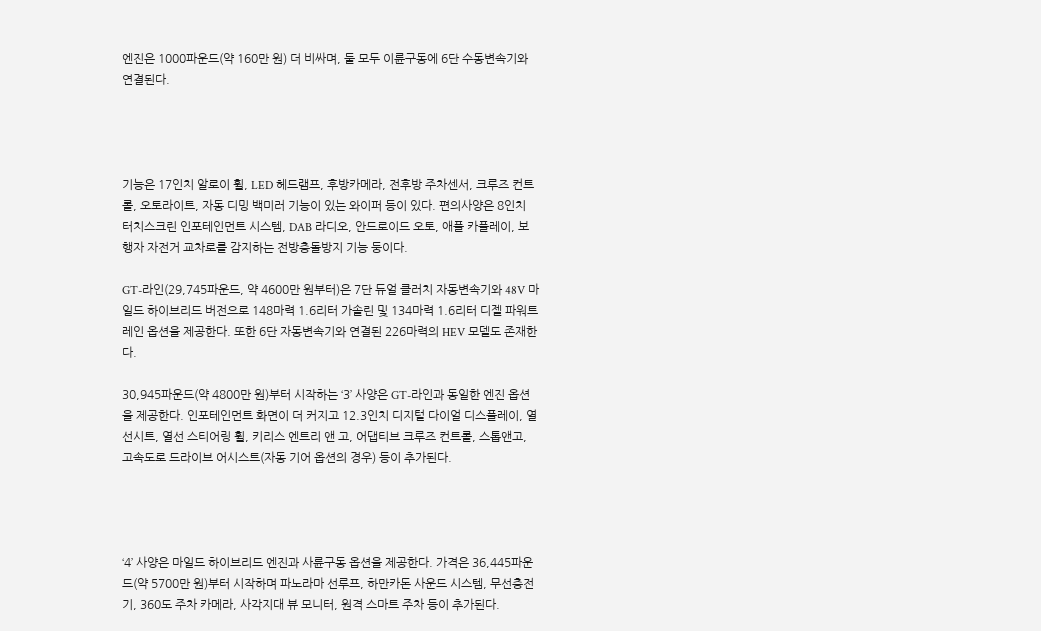엔진은 1000파운드(약 160만 원) 더 비싸며, 둘 모두 이륜구동에 6단 수동변속기와 연결된다.




기능은 17인치 알로이 휠, LED 헤드램프, 후방카메라, 전후방 주차센서, 크루즈 컨트롤, 오토라이트, 자동 디밍 백미러 기능이 있는 와이퍼 등이 있다. 편의사양은 8인치 터치스크린 인포테인먼트 시스템, DAB 라디오, 안드로이드 오토, 애플 카플레이, 보행자 자전거 교차로를 감지하는 전방충돌방지 기능 둥이다.

GT-라인(29,745파운드, 약 4600만 원부터)은 7단 듀얼 클러치 자동변속기와 48V 마일드 하이브리드 버전으로 148마력 1.6리터 가솔린 및 134마력 1.6리터 디젤 파워트레인 옵션을 제공한다. 또한 6단 자동변속기와 연결된 226마력의 HEV 모델도 존재한다.

30,945파운드(약 4800만 원)부터 시작하는 ‘3’ 사양은 GT-라인과 동일한 엔진 옵션을 제공한다. 인포테인먼트 화면이 더 커지고 12.3인치 디지털 다이얼 디스플레이, 열선시트, 열선 스티어링 휠, 키리스 엔트리 앤 고, 어댑티브 크루즈 컨트롤, 스톱앤고, 고속도로 드라이브 어시스트(자동 기어 옵션의 경우) 등이 추가된다.




‘4’ 사양은 마일드 하이브리드 엔진과 사륜구동 옵션을 제공한다. 가격은 36,445파운드(약 5700만 원)부터 시작하며 파노라마 선루프, 하만카돈 사운드 시스템, 무선충전기, 360도 주차 카메라, 사각지대 뷰 모니터, 원격 스마트 주차 등이 추가된다.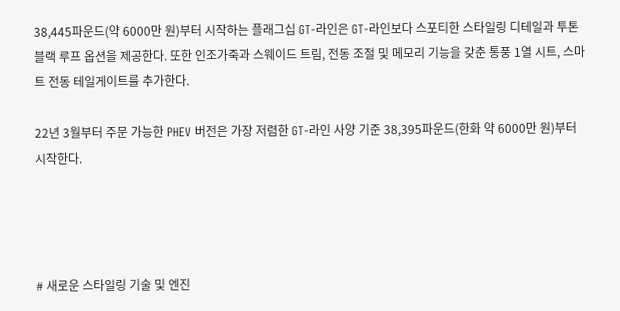38,445파운드(약 6000만 원)부터 시작하는 플래그십 GT-라인은 GT-라인보다 스포티한 스타일링 디테일과 투톤 블랙 루프 옵션을 제공한다. 또한 인조가죽과 스웨이드 트림, 전동 조절 및 메모리 기능을 갖춘 통풍 1열 시트, 스마트 전동 테일게이트를 추가한다.

22년 3월부터 주문 가능한 PHEV 버전은 가장 저렴한 GT-라인 사양 기준 38,395파운드(한화 약 6000만 원)부터 시작한다.




# 새로운 스타일링 기술 및 엔진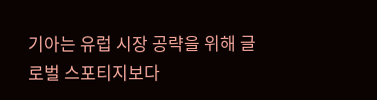기아는 유럽 시장 공략을 위해 글로벌 스포티지보다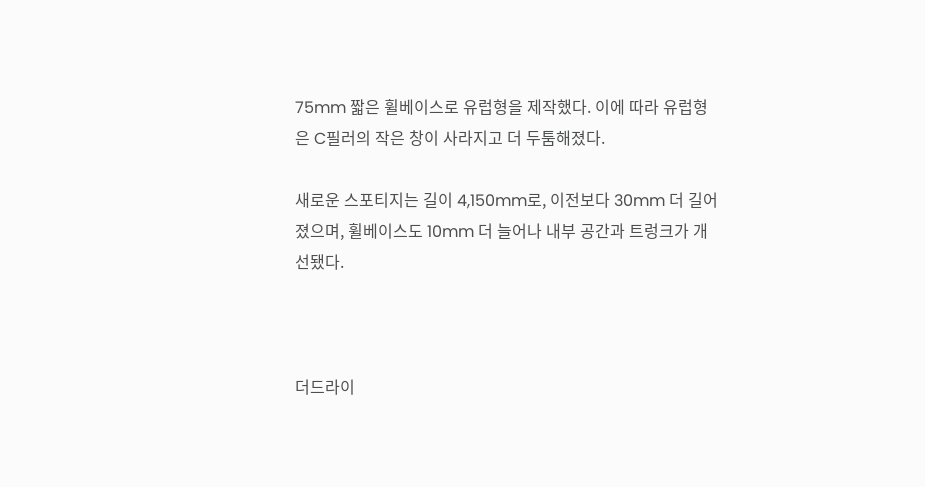75mm 짧은 휠베이스로 유럽형을 제작했다. 이에 따라 유럽형은 C필러의 작은 창이 사라지고 더 두툼해졌다.

새로운 스포티지는 길이 4,150mm로, 이전보다 30mm 더 길어졌으며, 휠베이스도 10mm 더 늘어나 내부 공간과 트렁크가 개선됐다.



더드라이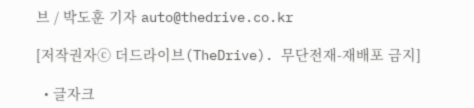브 / 박도훈 기자 auto@thedrive.co.kr

[저작권자ⓒ 더드라이브(TheDrive). 무단전재-재배포 금지]

  • 글자크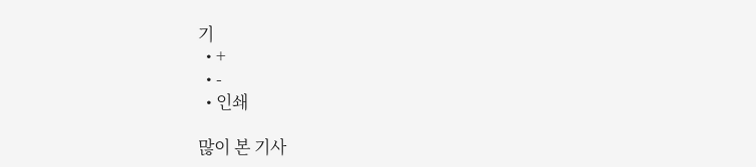기
  • +
  • -
  • 인쇄

많이 본 기사